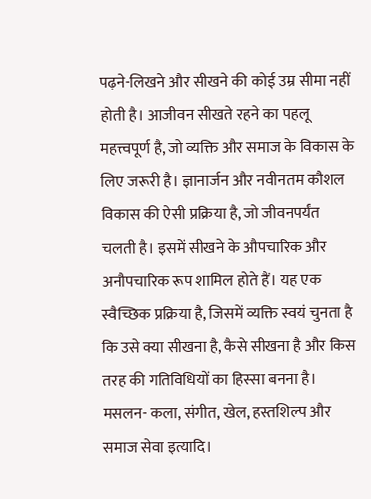पढ़ने-लिखने और सीखने की कोई उम्र सीमा नहीं होती है। आजीवन सीखते रहने का पहलू महत्त्वपूर्ण है, जो व्यक्ति और समाज के विकास के लिए जरूरी है। ज्ञानार्जन और नवीनतम कौशल विकास की ऐसी प्रक्रिया है, जो जीवनपर्यंत चलती है। इसमें सीखने के औपचारिक और अनौपचारिक रूप शामिल होते हैं। यह एक स्वैच्छिक प्रक्रिया है, जिसमें व्यक्ति स्वयं चुनता है कि उसे क्या सीखना है, कैसे सीखना है और किस तरह की गतिविधियों का हिस्सा बनना है। मसलन- कला, संगीत, खेल, हस्तशिल्प और समाज सेवा इत्यादि।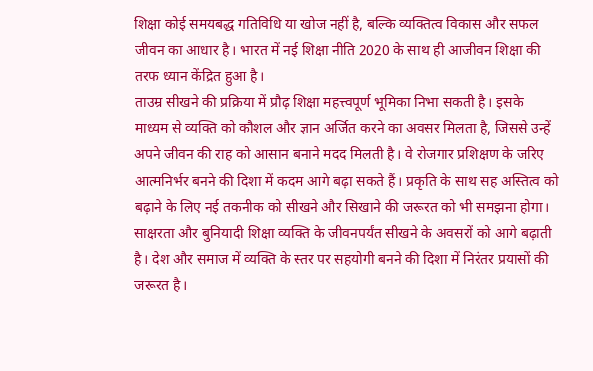शिक्षा कोई समयबद्ध गतिविधि या खोज नहीं है, बल्कि व्यक्तित्व विकास और सफल जीवन का आधार है। भारत में नई शिक्षा नीति 2020 के साथ ही आजीवन शिक्षा की तरफ ध्यान केंद्रित हुआ है।
ताउम्र सीखने की प्रक्रिया में प्रौढ़ शिक्षा महत्त्वपूर्ण भूमिका निभा सकती है। इसके माध्यम से व्यक्ति को कौशल और ज्ञान अर्जित करने का अवसर मिलता है, जिससे उन्हें अपने जीवन की राह को आसान बनाने मदद मिलती है। वे रोजगार प्रशिक्षण के जरिए आत्मनिर्भर बनने की दिशा में कदम आगे बढ़ा सकते हैं। प्रकृति के साथ सह अस्तित्व को बढ़ाने के लिए नई तकनीक को सीखने और सिखाने की जरूरत को भी समझना होगा।
साक्षरता और बुनियादी शिक्षा व्यक्ति के जीवनपर्यंत सीखने के अवसरों को आगे बढ़ाती है। देश और समाज में व्यक्ति के स्तर पर सहयोगी बनने की दिशा में निरंतर प्रयासों की जरूरत है।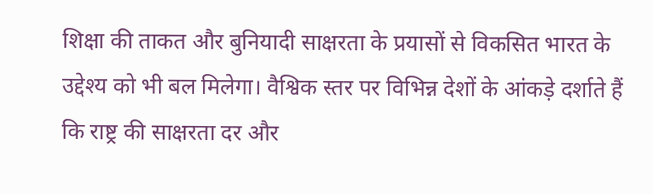शिक्षा की ताकत और बुनियादी साक्षरता के प्रयासों से विकसित भारत के उद्देश्य को भी बल मिलेगा। वैश्विक स्तर पर विभिन्न देशों के आंकड़े दर्शाते हैं कि राष्ट्र की साक्षरता दर और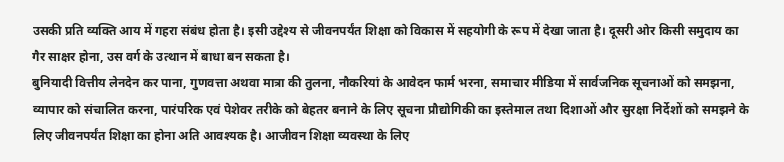उसकी प्रति व्यक्ति आय में गहरा संबंध होता है। इसी उद्देश्य से जीवनपर्यंत शिक्षा को विकास में सहयोगी के रूप में देखा जाता है। दूसरी ओर किसी समुदाय का गैर साक्षर होना, उस वर्ग के उत्थान में बाधा बन सकता है।
बुनियादी वित्तीय लेनदेन कर पाना, गुणवत्ता अथवा मात्रा की तुलना, नौकरियां के आवेदन फार्म भरना, समाचार मीडिया में सार्वजनिक सूचनाओं को समझना, व्यापार को संचालित करना, पारंपरिक एवं पेशेवर तरीके को बेहतर बनाने के लिए सूचना प्रौद्योगिकी का इस्तेमाल तथा दिशाओं और सुरक्षा निर्देशों को समझने के लिए जीवनपर्यंत शिक्षा का होना अति आवश्यक है। आजीवन शिक्षा व्यवस्था के लिए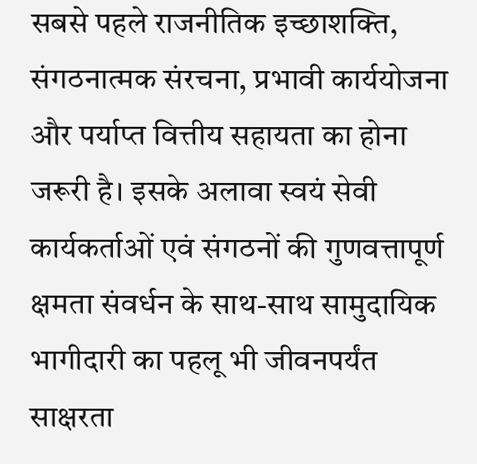सबसे पहले राजनीतिक इच्छाशक्ति, संगठनात्मक संरचना, प्रभावी कार्ययोजना और पर्याप्त वित्तीय सहायता का होना जरूरी है। इसके अलावा स्वयं सेवी कार्यकर्ताओं एवं संगठनों की गुणवत्तापूर्ण क्षमता संवर्धन के साथ-साथ सामुदायिक भागीदारी का पहलू भी जीवनपर्यंत साक्षरता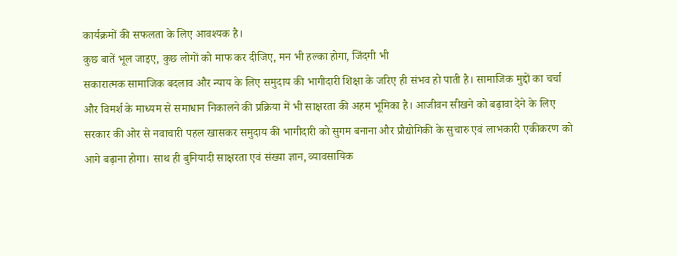कार्यक्रमों की सफलता के लिए आवश्यक है।
कुछ बातें भूल जाइए, कुछ लोगों को माफ कर दीजिए, मन भी हल्का होगा, जिंदगी भी
सकारात्मक सामाजिक बदलाव और न्याय के लिए समुदाय की भागीदारी शिक्षा के जरिए ही संभव हो पाती है। सामाजिक मुद्दों का चर्चा और विमर्श के माध्यम से समाधान निकालने की प्रक्रिया में भी साक्षरता की अहम भूमिका है। आजीवन सीखने को बढ़ावा देने के लिए सरकार की ओर से नवाचारी पहल खासकर समुदाय की भागीदारी को सुगम बनाना और प्रौद्योगिकी के सुचारु एवं लाभकारी एकीकरण को आगे बढ़ाना होगा। साथ ही बुनियादी साक्षरता एवं संख्या ज्ञान, व्यावसायिक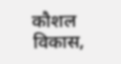कौशल विकास,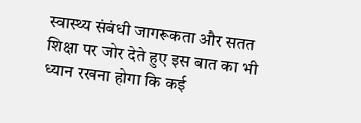स्वास्थ्य संबंधी जागरूकता और सतत शिक्षा पर जोर देते हुए इस बात का भी ध्यान रखना होगा कि कई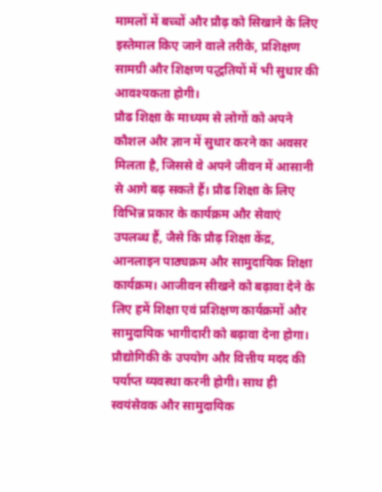मामलों में बच्चों और प्रौढ़ को सिखाने के लिए इस्तेमाल किए जाने वाले तरीके, प्रशिक्षण सामग्री और शिक्षण पद्धतियों में भी सुधार की आवश्यकता होगी।
प्रौढ शिक्षा के माध्यम से लोगों को अपने कौशल और ज्ञान में सुधार करने का अवसर मिलता है, जिससे वे अपने जीवन में आसानी से आगे बढ़ सकते हैं। प्रौढ शिक्षा के लिए विभिन्न प्रकार के कार्यक्रम और सेवाएं उपलब्ध हैं, जैसे कि प्रौढ़ शिक्षा केंद्र, आनलाइन पाठ्यक्रम और सामुदायिक शिक्षा कार्यक्रम। आजीवन सीखने को बढ़ावा देने के लिए हमें शिक्षा एवं प्रशिक्षण कार्यक्रमों और सामुदायिक भागीदारी को बढ़ावा देना होगा। प्रौद्योगिकी के उपयोग और वित्तीय मदद की पर्याप्त व्यवस्था करनी होगी। साथ ही स्वयंसेवक और सामुदायिक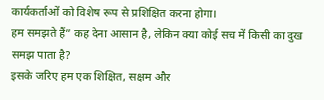कार्यकर्ताओं को विशेष रूप से प्रशिक्षित करना होगा।
हम समझते हैं” कह देना आसान है, लेकिन क्या कोई सच में किसी का दुख समझ पाता है?
इसके जरिए हम एक शिक्षित, सक्षम और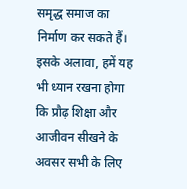समृद्ध समाज का निर्माण कर सकते हैं। इसके अलावा, हमें यह भी ध्यान रखना होगा कि प्रौढ़ शिक्षा और आजीवन सीखने के अवसर सभी के लिए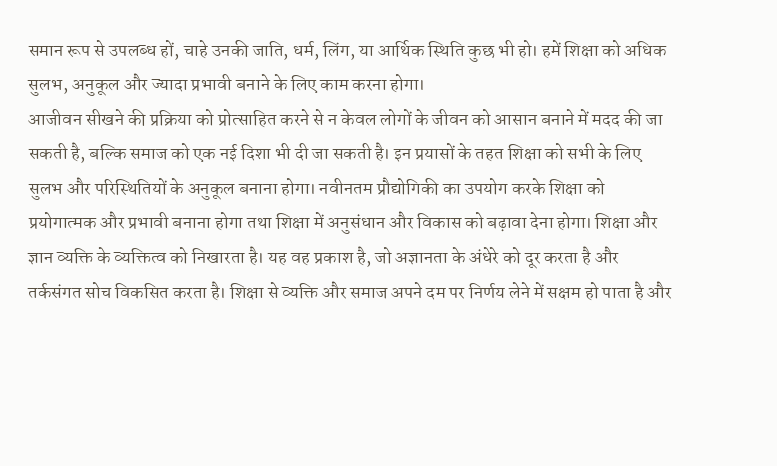समान रूप से उपलब्ध हों, चाहे उनकी जाति, धर्म, लिंग, या आर्थिक स्थिति कुछ भी हो। हमें शिक्षा को अधिक सुलभ, अनुकूल और ज्यादा प्रभावी बनाने के लिए काम करना होगा।
आजीवन सीखने की प्रक्रिया को प्रोत्साहित करने से न केवल लोगों के जीवन को आसान बनाने में मदद की जा सकती है, बल्कि समाज को एक नई दिशा भी दी जा सकती है। इन प्रयासों के तहत शिक्षा को सभी के लिए सुलभ और परिस्थितियों के अनुकूल बनाना होगा। नवीनतम प्रौद्योगिकी का उपयोग करके शिक्षा को प्रयोगात्मक और प्रभावी बनाना होगा तथा शिक्षा में अनुसंधान और विकास को बढ़ावा देना होगा। शिक्षा और ज्ञान व्यक्ति के व्यक्तित्व को निखारता है। यह वह प्रकाश है, जो अज्ञानता के अंधेरे को दूर करता है और तर्कसंगत सोच विकसित करता है। शिक्षा से व्यक्ति और समाज अपने दम पर निर्णय लेने में सक्षम हो पाता है और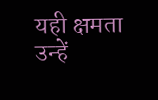यही क्षमता उन्हें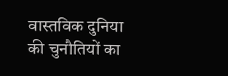वास्तविक दुनिया की चुनौतियों का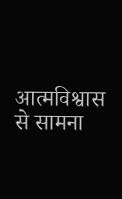आत्मविश्वास से सामना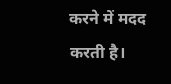करने में मदद करती है।